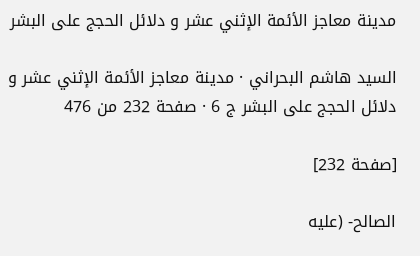مدينة معاجز الأئمة الإثني عشر و دلائل الحجج على البشر

السيد هاشم البحراني · مدينة معاجز الأئمة الإثني عشر و دلائل الحجج على البشر ج 6 · صفحة 232 من 476

[صفحة 232]

الصالح- (عليه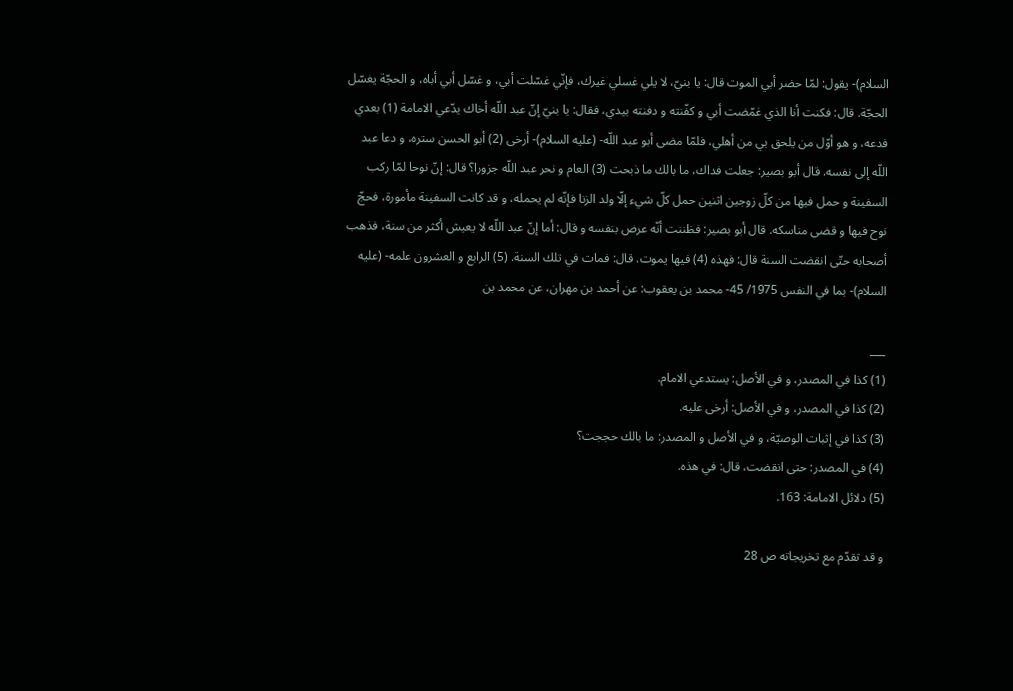السلام)- يقول: لمّا حضر أبي الموت قال: يا بنيّ، لا يلي غسلي غيرك، فإنّي غسّلت أبي، و غسّل أبي أباه، و الحجّة يغسّل الحجّة. قال: فكنت أنا الذي غمّضت أبي و كفّنته و دفنته بيدي، فقال: يا بنيّ إنّ عبد اللّه أخاك يدّعي الامامة (1) بعدي فدعه، و هو أوّل من يلحق بي من أهلي، فلمّا مضى أبو عبد اللّه- (عليه السلام)- أرخى (2) أبو الحسن ستره، و دعا عبد اللّه إلى نفسه. قال أبو بصير: جعلت فداك، ما بالك ما ذبحت (3) العام و نحر عبد اللّه جزورا؟ قال: إنّ نوحا لمّا ركب السفينة و حمل فيها من كلّ زوجين اثنين حمل كلّ شيء إلّا ولد الزنا فإنّه لم يحمله، و قد كانت السفينة مأمورة، فحجّ نوح فيها و قضى مناسكه. قال أبو بصير: فظننت أنّه عرض بنفسه و قال: أما إنّ عبد اللّه لا يعيش أكثر من سنة، فذهب أصحابه حتّى انقضت السنة قال: فهذه (4) فيها يموت. قال: فمات في تلك السنة. (5) الرابع و العشرون علمه- (عليه السلام)- بما في النفس 1975/ 45- محمد بن يعقوب: عن أحمد بن مهران، عن محمد بن

___
(1) كذا في المصدر، و في الأصل: يستدعي الامام.
(2) كذا في المصدر، و في الأصل: أرخى عليه.
(3) كذا في إثبات الوصيّة، و في الأصل و المصدر: ما بالك حججت؟
(4) في المصدر: حتى انقضت، قال: في هذه.
(5) دلائل الامامة: 163.

و قد تقدّم مع تخريجاته ص 28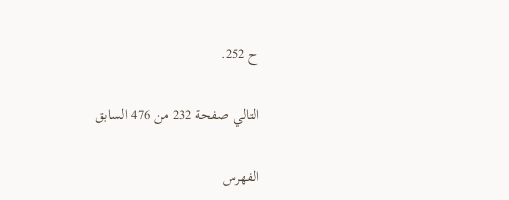ح 252.

التالي صفحة 232 من 476 السابق

الفهرس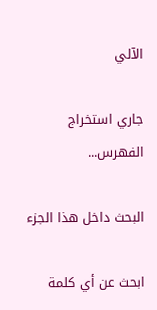الآلي

جاري استخراج الفهرس...

البحث داخل هذا الجزء

ابحث عن أي كلمة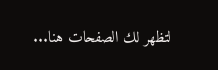لتظهر لك الصفحات هنا...